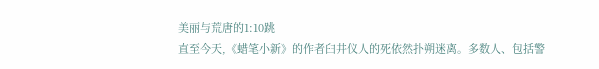美丽与荒唐的1:10跳
直至今天,《蜡笔小新》的作者臼井仪人的死依然扑朔迷离。多数人、包括警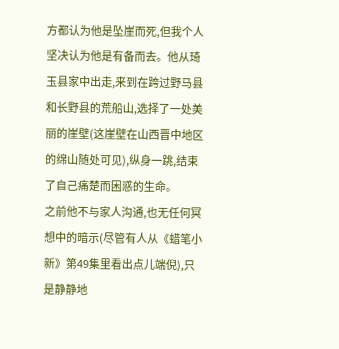方都认为他是坠崖而死,但我个人坚决认为他是有备而去。他从琦玉县家中出走,来到在跨过野马县和长野县的荒船山,选择了一处美丽的崖壁(这崖壁在山西晋中地区的绵山随处可见),纵身一跳,结束了自己痛楚而困惑的生命。
之前他不与家人沟通,也无任何冥想中的暗示(尽管有人从《蜡笔小新》第49集里看出点儿端倪),只是静静地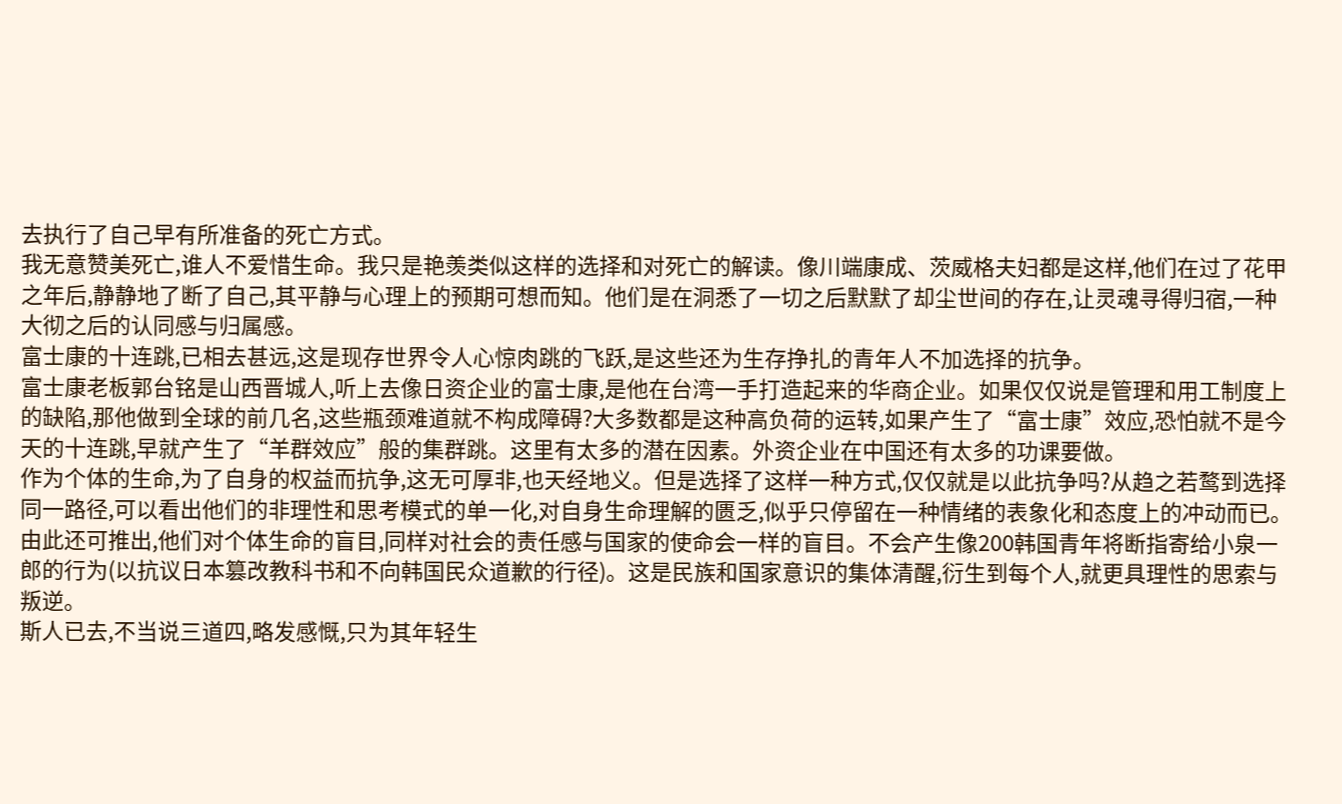去执行了自己早有所准备的死亡方式。
我无意赞美死亡,谁人不爱惜生命。我只是艳羡类似这样的选择和对死亡的解读。像川端康成、茨威格夫妇都是这样,他们在过了花甲之年后,静静地了断了自己,其平静与心理上的预期可想而知。他们是在洞悉了一切之后默默了却尘世间的存在,让灵魂寻得归宿,一种大彻之后的认同感与归属感。
富士康的十连跳,已相去甚远,这是现存世界令人心惊肉跳的飞跃,是这些还为生存挣扎的青年人不加选择的抗争。
富士康老板郭台铭是山西晋城人,听上去像日资企业的富士康,是他在台湾一手打造起来的华商企业。如果仅仅说是管理和用工制度上的缺陷,那他做到全球的前几名,这些瓶颈难道就不构成障碍?大多数都是这种高负荷的运转,如果产生了“富士康”效应,恐怕就不是今天的十连跳,早就产生了“羊群效应”般的集群跳。这里有太多的潜在因素。外资企业在中国还有太多的功课要做。
作为个体的生命,为了自身的权益而抗争,这无可厚非,也天经地义。但是选择了这样一种方式,仅仅就是以此抗争吗?从趋之若鹜到选择同一路径,可以看出他们的非理性和思考模式的单一化,对自身生命理解的匮乏,似乎只停留在一种情绪的表象化和态度上的冲动而已。由此还可推出,他们对个体生命的盲目,同样对社会的责任感与国家的使命会一样的盲目。不会产生像200韩国青年将断指寄给小泉一郎的行为(以抗议日本篡改教科书和不向韩国民众道歉的行径)。这是民族和国家意识的集体清醒,衍生到每个人,就更具理性的思索与叛逆。
斯人已去,不当说三道四,略发感慨,只为其年轻生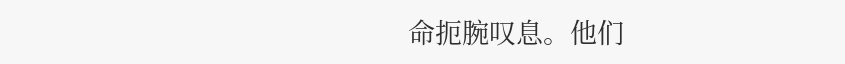命扼腕叹息。他们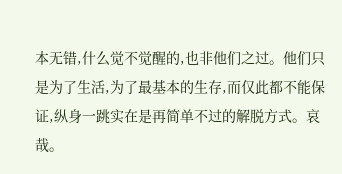本无错,什么觉不觉醒的,也非他们之过。他们只是为了生活,为了最基本的生存,而仅此都不能保证,纵身一跳实在是再简单不过的解脱方式。哀哉。